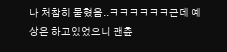나 처참히 묻혔음..ㅋㅋㅋㅋㅋㅋ근데 예상은 하고있었으니 괜츈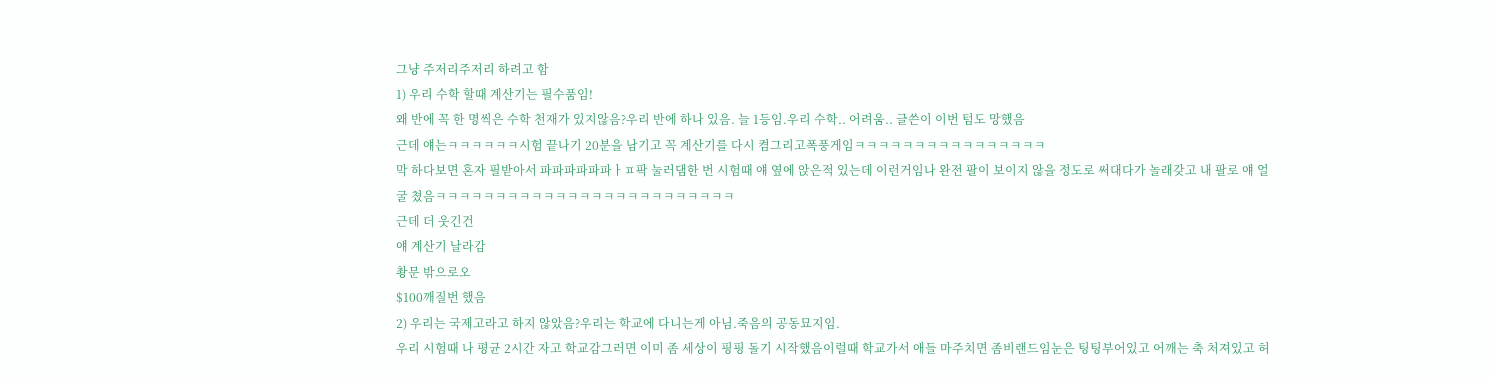그냥 주저리주저리 하려고 함
1) 우리 수학 할때 계산기는 필수품임!
왜 반에 꼭 한 명씩은 수학 천재가 있지않음?우리 반에 하나 있음. 늘 1등임.우리 수학.. 어려움.. 글쓴이 이번 텀도 망했음
근데 얘는ㅋㅋㅋㅋㅋㅋ시험 끝나기 20분을 남기고 꼭 계산기를 다시 켬그리고폭풍게임ㅋㅋㅋㅋㅋㅋㅋㅋㅋㅋㅋㅋㅋㅋㅋㅋ
막 하다보면 혼자 필받아서 파파파파파파ㅏㅍ팍 눌러댐한 번 시험때 얘 옆에 앉은적 있는데 이런거임나 완전 팔이 보이지 않을 정도로 써대다가 놀래갖고 내 팔로 얘 얼굴 쳤음ㅋㅋㅋㅋㅋㅋㅋㅋㅋㅋㅋㅋㅋㅋㅋㅋㅋㅋㅋㅋㅋㅋㅋㅋㅋ
근데 더 웃긴건
얘 계산기 날라감
촹문 밖으로오
$100깨질번 했음
2) 우리는 국제고라고 하지 않았음?우리는 학교에 다니는게 아님.죽음의 공동묘지임.
우리 시험때 나 평균 2시간 자고 학교감그러면 이미 좀 세상이 핑핑 돌기 시작했음이럴때 학교가서 애들 마주치면 좀비랜드임눈은 팅팅부어있고 어깨는 축 처져있고 허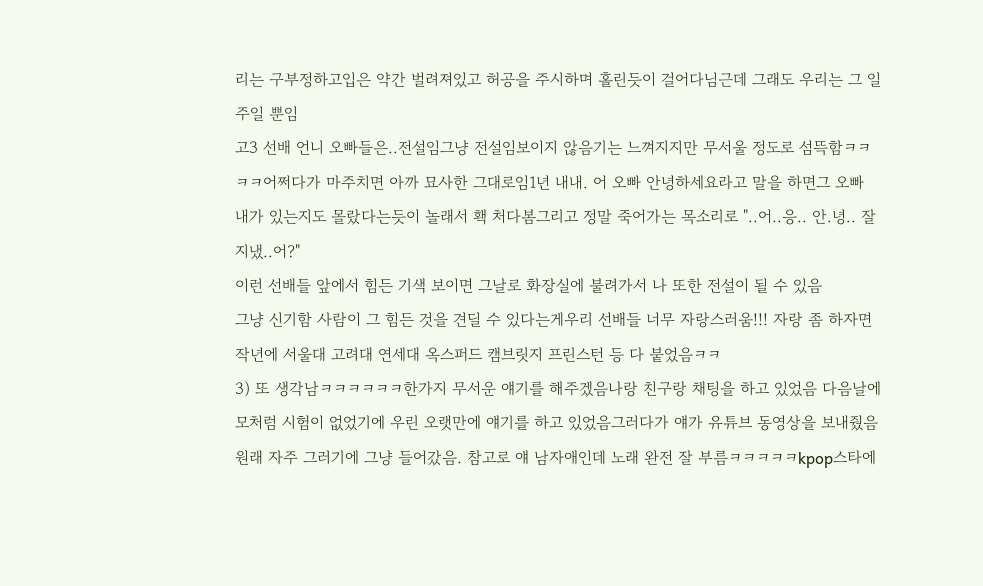리는 구부정하고입은 약간 벌려져있고 허공을 주시하며 홀린듯이 걸어다님근데 그래도 우리는 그 일주일 뿐임
고3 선배 언니 오빠들은..전설임그냥 전설임보이지 않음기는 느껴지지만 무서울 정도로 섬뜩함ㅋㅋㅋㅋ어쩌다가 마주치면 아까 묘사한 그대로임1년 내내. 어 오빠 안녕하세요라고 말을 하면그 오빠 내가 있는지도 몰랐다는듯이 놀래서 홱 처다봄그리고 정말 죽어가는 목소리로 "..어..응.. 안.녕.. 잘 지냈..어?"
이런 선배들 앞에서 힘든 기색 보이면 그날로 화장실에 불려가서 나 또한 전설이 될 수 있음
그냥 신기함 사람이 그 힘든 것을 견딜 수 있다는게우리 선배들 너무 자랑스러움!!! 자랑 좀 하자면 작년에 서울대 고려대 연세대 옥스퍼드 캠브릿지 프린스턴 등 다 붙었음ㅋㅋ
3) 또 생각남ㅋㅋㅋㅋㅋㅋ한가지 무서운 얘기를 해주겠음나랑 친구랑 채팅을 하고 있었음 다음날에 모처럼 시험이 없었기에 우린 오랫만에 얘기를 하고 있었음그러다가 얘가 유튜브 동영상을 보내줬음원래 자주 그러기에 그냥 들어갔음. 참고로 얘 남자애인데 노래 완전 잘 부름ㅋㅋㅋㅋㅋkpop스타에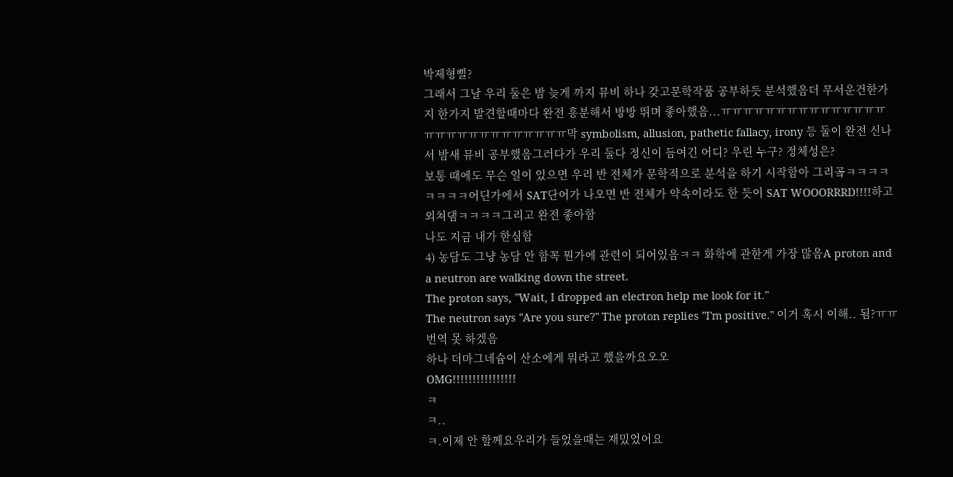박제형삘?
그래서 그날 우리 둘은 밤 늦게 까지 뮤비 하나 갖고문학작품 공부하듯 분석했음더 무서운건한가지 한가지 발견할때마다 완전 흥분해서 방방 뛰며 좋아했음...ㅠㅠㅠㅠㅠㅠㅠㅠㅠㅠㅠㅠㅠㅠㅠㅠㅠㅠㅠㅠㅠㅠㅠㅠㅠㅠㅠㅠ막 symbolism, allusion, pathetic fallacy, irony 등 둘이 완전 신나서 밤새 뮤비 공부했음그러다가 우리 둘다 정신이 듬여긴 어디? 우린 누구? 정체성은?
보통 때에도 무슨 일이 있으면 우리 반 전체가 문학적으로 분석을 하기 시작함아 그리곸ㅋㅋㅋㅋㅋㅋㅋㅋ어딘가에서 SAT단어가 나오면 반 전체가 약속이라도 한 듯이 SAT WOOORRRD!!!!하고 외쳐댐ㅋㅋㅋㅋ그리고 완전 좋아함
나도 지금 내가 한심함
4) 농담도 그냥 농담 안 함꼭 뭔가에 관련이 되어있음ㅋㅋ 화학에 관한게 가장 많음A proton and a neutron are walking down the street.
The proton says, "Wait, I dropped an electron help me look for it."
The neutron says "Are you sure?" The proton replies "I'm positive." 이거 혹시 이해.. 됨?ㅠㅠ 번역 못 하겠음
하나 더마그네슘이 산소에게 뭐라고 했을까요오오
OMG!!!!!!!!!!!!!!!!
ㅋ
ㅋ..
ㅋ.이제 안 할께요우리가 들었을때는 재밌었어요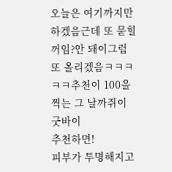오늘은 여기까지만 하겠음근데 또 묻힐꺼임?안 돼이그럼 또 올리겠음ㅋㅋㅋㅋㅋ추천이 100을 찍는 그 날까쥐이
굿바이
추천하면!
피부가 투명해지고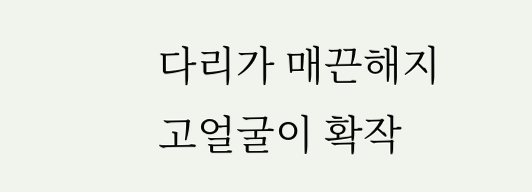다리가 매끈해지고얼굴이 확작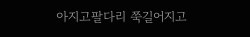아지고팔다리 쭉길어지고